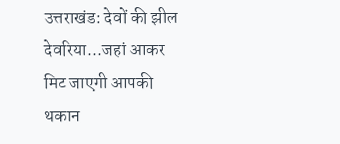उत्तराखंड: देवों की झील देवरिया...जहां आकर मिट जाएगी आपकी थकान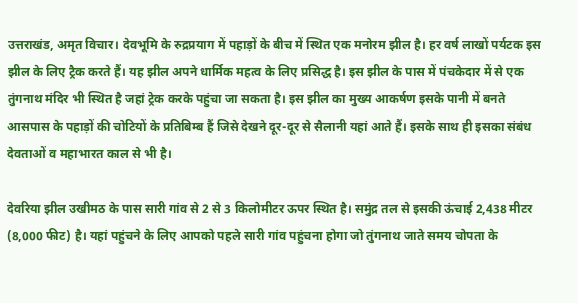उत्तराखंड, अमृत विचार। देवभूमि के रुद्रप्रयाग में पहाड़ों के बीच में स्थित एक मनोरम झील है। हर वर्ष लाखों पर्यटक इस झील के लिए ट्रैक करते हैं। यह झील अपने धार्मिक महत्व के लिए प्रसिद्ध है। इस झील के पास में पंचकेदार में से एक तुंगनाथ मंदिर भी स्थित है जहां ट्रेक करके पहुंचा जा सकता है। इस झील का मुख्य आकर्षण इसके पानी में बनते आसपास के पहाड़ों की चोटियों के प्रतिबिम्ब हैं जिसे देखने दूर-दूर से सैलानी यहां आते हैं। इसके साथ ही इसका संबंध देवताओं व महाभारत काल से भी है।

देवरिया झील उखीमठ के पास सारी गांव से 2 से 3 किलोमीटर ऊपर स्थित है। समुंद्र तल से इसकी ऊंचाई 2,438 मीटर (8,000 फीट) है। यहां पहुंचने के लिए आपको पहले सारी गांव पहुंचना होगा जो तुंगनाथ जाते समय चोपता के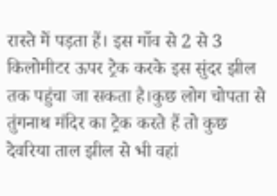रास्ते में पड़ता हैं। इस गाँव से 2 से 3 किलोमीटर ऊपर ट्रेक करके इस सुंदर झील तक पहुंचा जा सकता है।कुछ लोग चोपता से तुंगनाथ मंदिर का ट्रेक करते हैं तो कुछ देवरिया ताल झील से भी वहां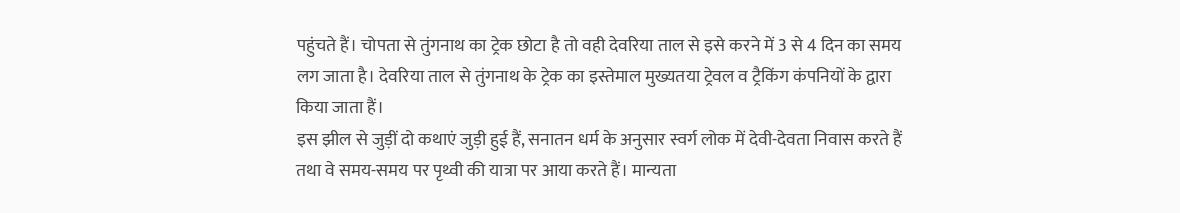पहुंचते हैं। चोपता से तुंगनाथ का ट्रेक छोटा है तो वही देवरिया ताल से इसे करने में 3 से 4 दिन का समय लग जाता है। देवरिया ताल से तुंगनाथ के ट्रेक का इस्तेमाल मुख्यतया ट्रेवल व ट्रैकिंग कंपनियों के द्वारा किया जाता हैं।
इस झील से जुड़ीं दो कथाएं जुड़ी हुई हैं, सनातन धर्म के अनुसार स्वर्ग लोक में देवी-देवता निवास करते हैं तथा वे समय-समय पर पृथ्वी की यात्रा पर आया करते हैं। मान्यता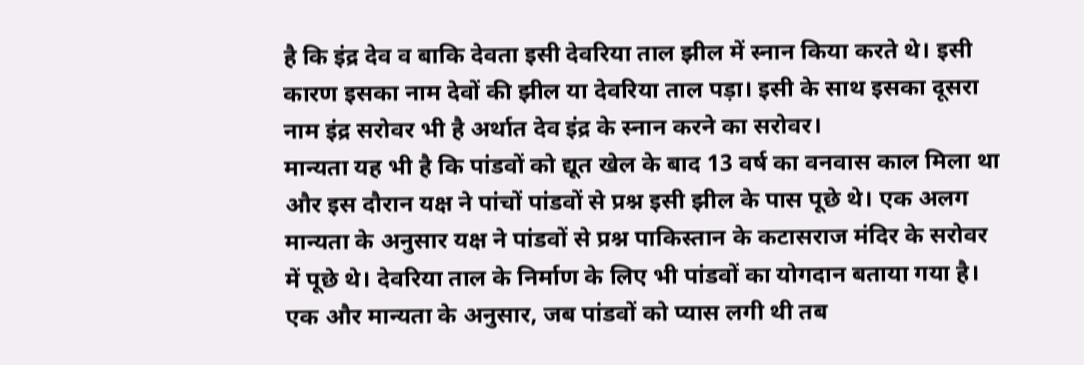है कि इंद्र देव व बाकि देवता इसी देवरिया ताल झील में स्नान किया करते थे। इसी कारण इसका नाम देवों की झील या देवरिया ताल पड़ा। इसी के साथ इसका दूसरा नाम इंद्र सरोवर भी है अर्थात देव इंद्र के स्नान करने का सरोवर।
मान्यता यह भी है कि पांडवों को द्यूत खेल के बाद 13 वर्ष का वनवास काल मिला था और इस दौरान यक्ष ने पांचों पांडवों से प्रश्न इसी झील के पास पूछे थे। एक अलग मान्यता के अनुसार यक्ष ने पांडवों से प्रश्न पाकिस्तान के कटासराज मंदिर के सरोवर में पूछे थे। देवरिया ताल के निर्माण के लिए भी पांडवों का योगदान बताया गया है। एक और मान्यता के अनुसार, जब पांडवों को प्यास लगी थी तब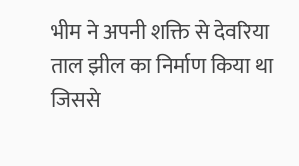भीम ने अपनी शक्ति से देवरिया ताल झील का निर्माण किया था जिससे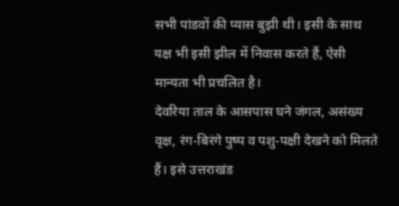सभी पांडवों की प्यास बुझी थी। इसी के साथ यक्ष भी इसी झील में निवास करते हैं, ऐसी मान्यता भी प्रचलित है।
देवरिया ताल के आसपास घने जंगल, असंख्य वृक्ष, रंग-बिरंगे पुष्प व पशु-पक्षी देखने को मिलते हैं। इसे उत्तराखंड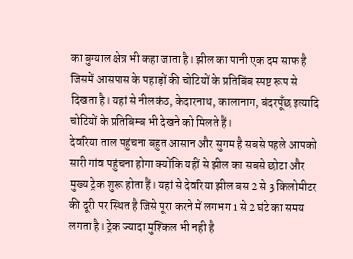का बुग्याल क्षेत्र भी कहा जाता है। झील का पानी एक दम साफ है जिसमें आसपास के पहाड़ों की चोटियों के प्रतिबिंब स्पष्ट रूप से दिखता है। यहां से नीलकंठ, केदारनाथ, कालानाग, बंदरपूँछ इत्यादि चोटियों के प्रतिबिम्ब भी देखने को मिलते हैं।
देवरिया ताल पहुंचना बहुत आसान और सुगम है सबसे पहले आपको सारी गांव पहुंचना होगा क्योंकि यहीं से झील का सबसे छोटा और मुख्य ट्रेक शुरू होता हैं। यहां से देवरिया झील बस 2 से 3 किलोमीटर की दूरी पर स्थित है जिसे पूरा करने में लगभग 1 से 2 घंटे का समय लगता है। ट्रेक ज्यादा मुश्किल भी नही है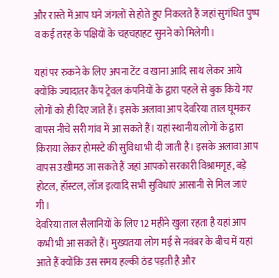और रास्ते में आप घने जंगलों से होते हुए निकलते हैं जहां सुगंधित पुष्प व कई तरह के पक्षियों के चहचहाहट सुनने को मिलेगी।

यहां पर रुकने के लिए अपना टेंट व खाना आदि साथ लेकर आये क्योंकि ज्यादातर कैंप ट्रेवल कंपनियों के द्वारा पहले से बुक किये गए लोगों को ही दिए जाते हैं। इसके अलावा आप देवरिया ताल घूमकर वापस नीचे सरी गांव में आ सकते हैं। यहां स्थानीय लोगों के द्वारा किराया लेकर होमस्टे की सुविधा भी दी जाती है। इसके अलावा आप वापस उखीमठ जा सकते हैं जहां आपको सरकारी विश्रामगृह, बड़े होटल, हॉस्टल, लॉज इत्यादि सभी सुविधाएं आसानी से मिल जाएं गी।
देवरिया ताल सैलानियों के लिए 12 महीने खुला रहता है यहां आप कभी भी आ सकते हैं। मुख्यतया लोग मई से नवंबर के बीच में यहां आते हैं क्योंकि उस समय हल्की ठंड पड़ती है और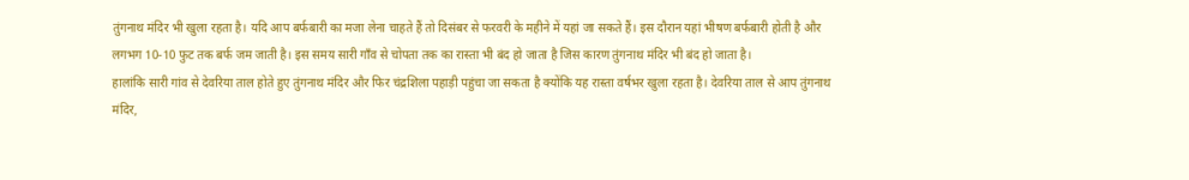तुंगनाथ मंदिर भी खुला रहता है। यदि आप बर्फबारी का मजा लेना चाहते हैं तो दिसंबर से फरवरी के महीने में यहां जा सकते हैं। इस दौरान यहां भीषण बर्फबारी होती है और लगभग 10-10 फुट तक बर्फ जम जाती है। इस समय सारी गाँव से चोपता तक का रास्ता भी बंद हो जाता है जिस कारण तुंगनाथ मंदिर भी बंद हो जाता है।
हालांकि सारी गांव से देवरिया ताल होते हुए तुंगनाथ मंदिर और फिर चंद्रशिला पहाड़ी पहुंचा जा सकता है क्योंकि यह रास्ता वर्षभर खुला रहता है। देवरिया ताल से आप तुंगनाथ मंदिर,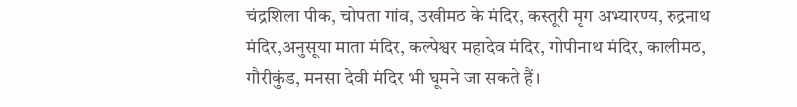चंद्रशिला पीक, चोपता गांव, उखीमठ के मंदिर, कस्तूरी मृग अभ्यारण्य, रुद्रनाथ मंदिर,अनुसूया माता मंदिर, कल्पेश्वर महादेव मंदिर, गोपीनाथ मंदिर, कालीमठ, गौरीकुंड, मनसा देवी मंदिर भी घूमने जा सकते हैं।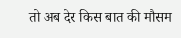तो अब देर किस बात की मौसम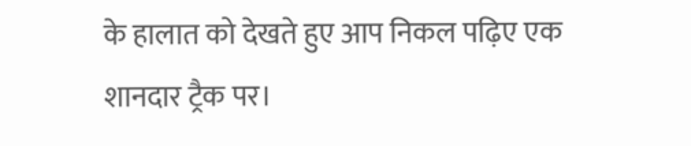के हालात को देखते हुए आप निकल पढ़िए एक शानदार ट्रैक पर।